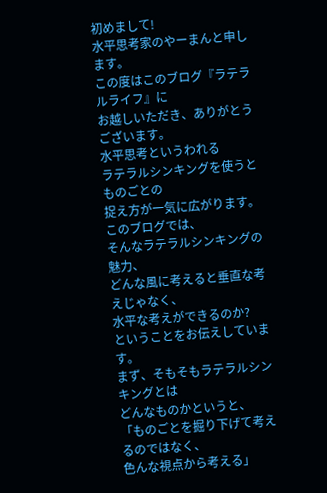初めまして!
水平思考家のやーまんと申します。
この度はこのブログ『ラテラルライフ』に
お越しいただき、ありがとうございます。
水平思考というわれる
ラテラルシンキングを使うとものごとの
捉え方が一気に広がります。
このブログでは、
そんなラテラルシンキングの魅力、
どんな風に考えると垂直な考えじゃなく、
水平な考えができるのか?
ということをお伝えしています。
まず、そもそもラテラルシンキングとは
どんなものかというと、
「ものごとを掘り下げて考えるのではなく、
色んな視点から考える」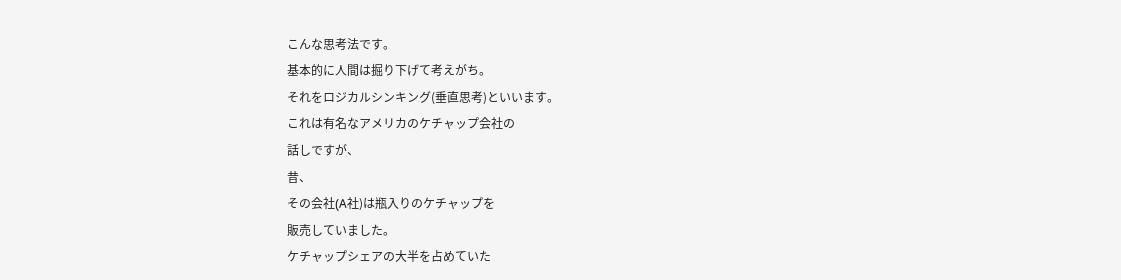こんな思考法です。
基本的に人間は掘り下げて考えがち。
それをロジカルシンキング(垂直思考)といいます。
これは有名なアメリカのケチャップ会社の
話しですが、
昔、
その会社(A社)は瓶入りのケチャップを
販売していました。
ケチャップシェアの大半を占めていた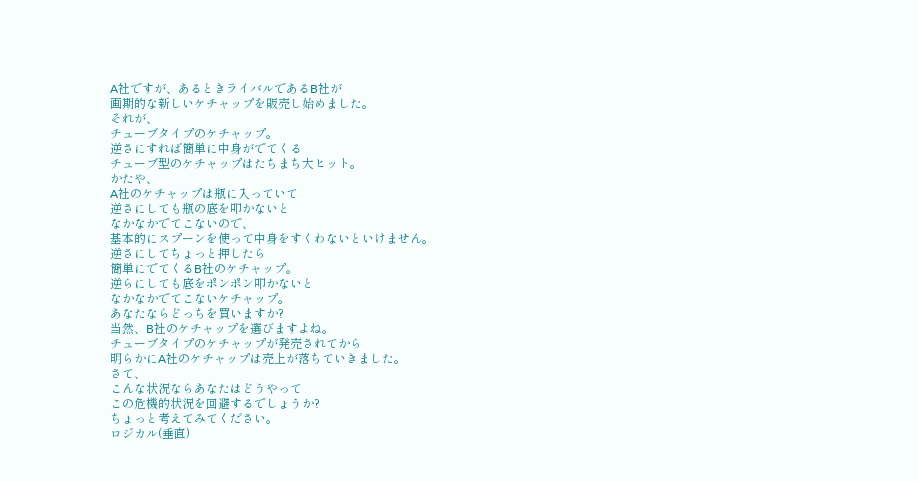A社ですが、あるときライバルであるB社が
画期的な新しいケチャップを販売し始めました。
それが、
チューブタイプのケチャップ。
逆さにすれば簡単に中身がでてくる
チューブ型のケチャップはたちまち大ヒット。
かたや、
A社のケチャップは瓶に入っていて
逆さにしても瓶の底を叩かないと
なかなかでてこないので、
基本的にスプーンを使って中身をすくわないといけません。
逆さにしてちょっと押したら
簡単にでてくるB社のケチャップ。
逆らにしても底をポンポン叩かないと
なかなかでてこないケチャップ。
あなたならどっちを買いますか?
当然、B社のケチャップを選びますよね。
チューブタイプのケチャップが発売されてから
明らかにA社のケチャップは売上が落ちていきました。
さて、
こんな状況ならあなたはどうやって
この危機的状況を回避するでしょうか?
ちょっと考えてみてください。
ロジカル(垂直)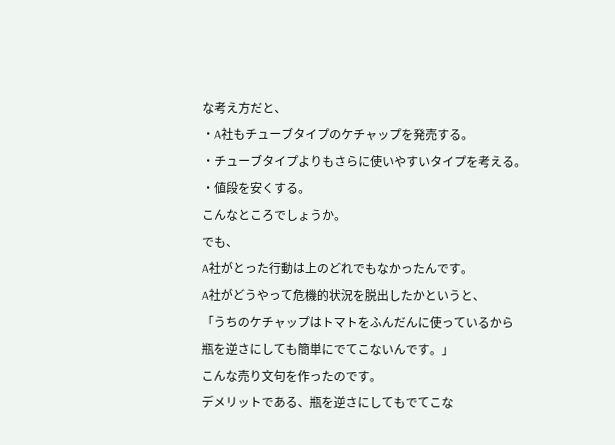な考え方だと、
・A社もチューブタイプのケチャップを発売する。
・チューブタイプよりもさらに使いやすいタイプを考える。
・値段を安くする。
こんなところでしょうか。
でも、
A社がとった行動は上のどれでもなかったんです。
A社がどうやって危機的状況を脱出したかというと、
「うちのケチャップはトマトをふんだんに使っているから
瓶を逆さにしても簡単にでてこないんです。」
こんな売り文句を作ったのです。
デメリットである、瓶を逆さにしてもでてこな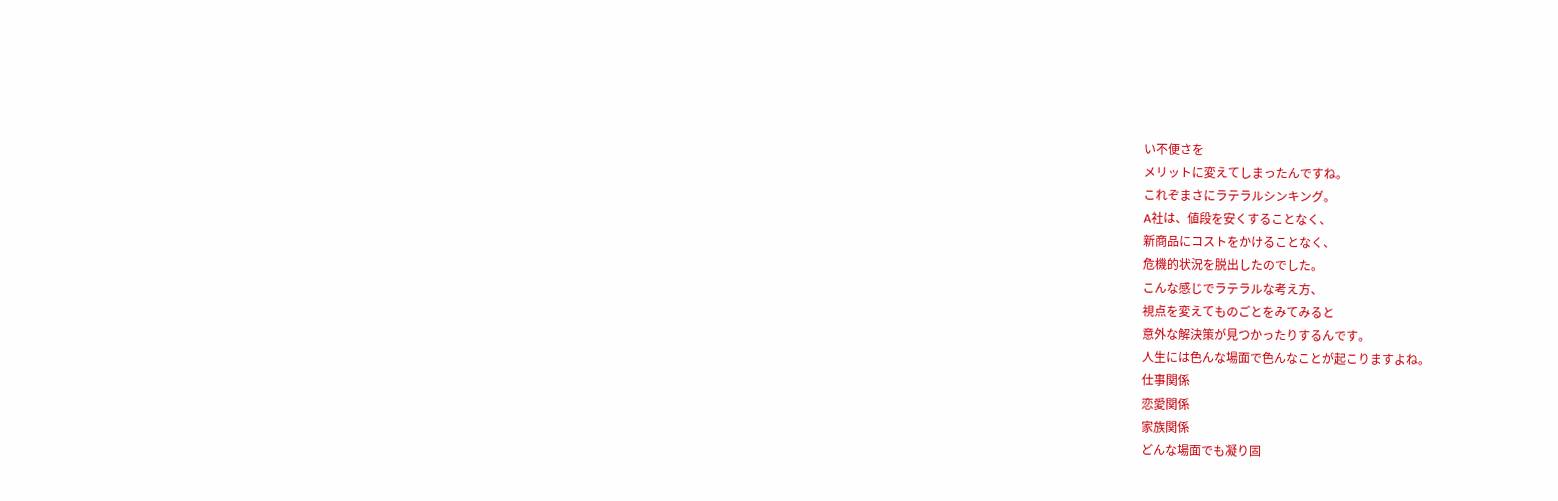い不便さを
メリットに変えてしまったんですね。
これぞまさにラテラルシンキング。
A社は、値段を安くすることなく、
新商品にコストをかけることなく、
危機的状況を脱出したのでした。
こんな感じでラテラルな考え方、
視点を変えてものごとをみてみると
意外な解決策が見つかったりするんです。
人生には色んな場面で色んなことが起こりますよね。
仕事関係
恋愛関係
家族関係
どんな場面でも凝り固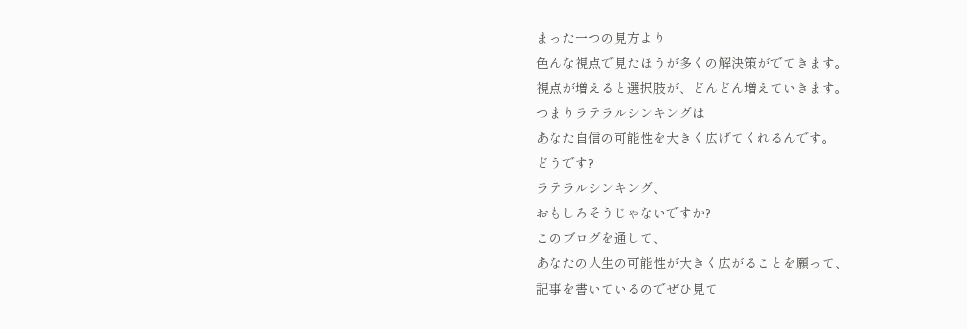まった一つの見方より
色んな視点で見たほうが多くの解決策がでてきます。
視点が増えると選択肢が、どんどん増えていきます。
つまりラテラルシンキングは
あなた自信の可能性を大きく広げてくれるんです。
どうです?
ラテラルシンキング、
おもしろそうじゃないですか?
このブログを通して、
あなたの人生の可能性が大きく広がることを願って、
記事を書いているのでぜひ見て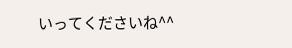いってくださいね^^